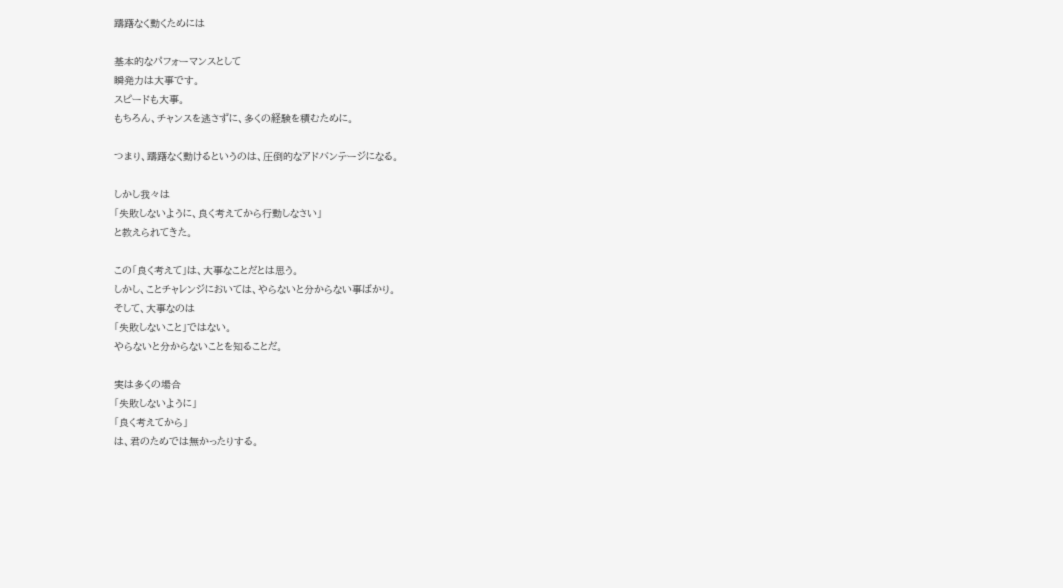躊躇なく動くためには

基本的なパフォーマンスとして
瞬発力は大事です。
スピードも大事。
もちろん、チャンスを逃さずに、多くの経験を積むために。

つまり、躊躇なく動けるというのは、圧倒的なアドバンテージになる。

しかし我々は
「失敗しないように、良く考えてから行動しなさい」
と教えられてきた。

この「良く考えて」は、大事なことだとは思う。
しかし、ことチャレンジにおいては、やらないと分からない事ばかり。
そして、大事なのは
「失敗しないこと」ではない。
やらないと分からないことを知ることだ。

実は多くの場合
「失敗しないように」
「良く考えてから」
は、君のためでは無かったりする。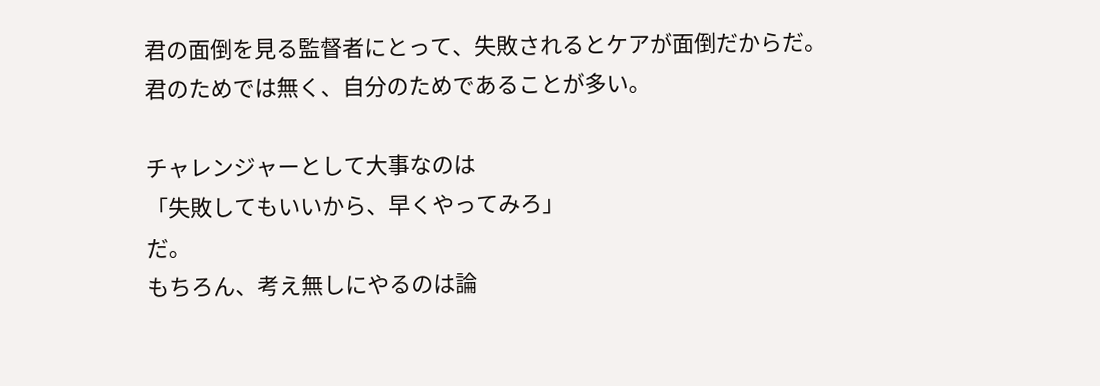君の面倒を見る監督者にとって、失敗されるとケアが面倒だからだ。
君のためでは無く、自分のためであることが多い。

チャレンジャーとして大事なのは
「失敗してもいいから、早くやってみろ」
だ。
もちろん、考え無しにやるのは論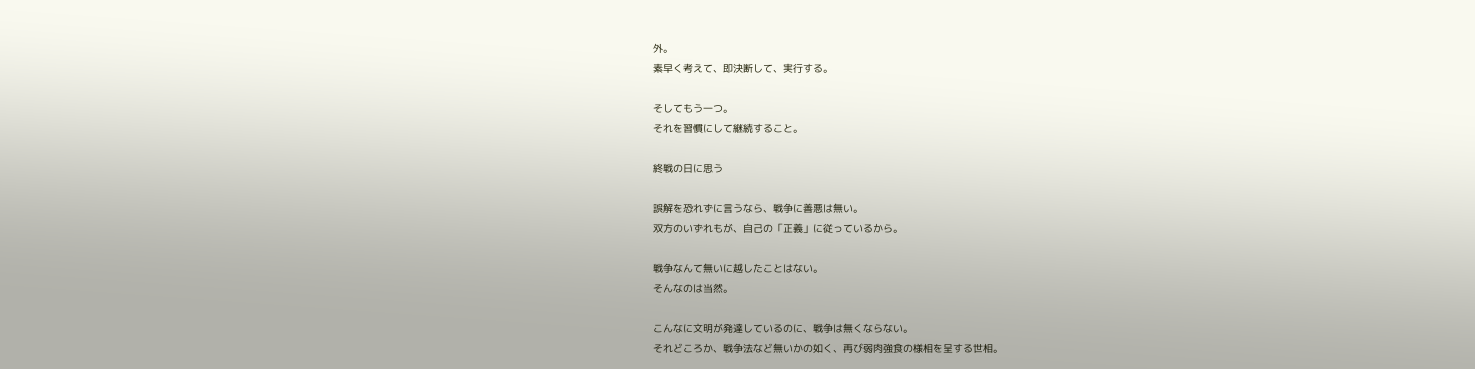外。
素早く考えて、即決断して、実行する。

そしてもう一つ。
それを習慣にして継続すること。

終戦の日に思う

誤解を恐れずに言うなら、戦争に善悪は無い。
双方のいずれもが、自己の「正義」に従っているから。

戦争なんて無いに越したことはない。
そんなのは当然。

こんなに文明が発達しているのに、戦争は無くならない。
それどころか、戦争法など無いかの如く、再び弱肉強食の様相を呈する世相。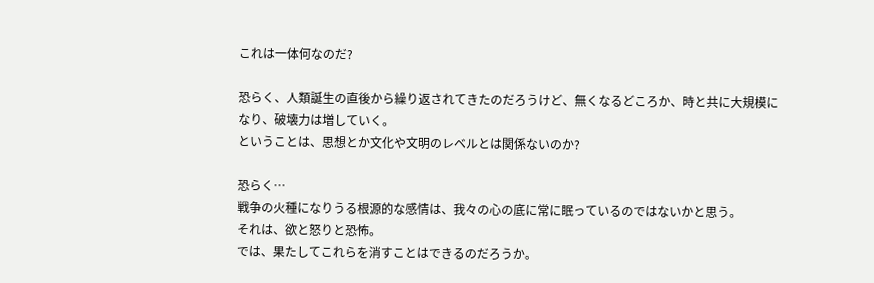これは一体何なのだ?

恐らく、人類誕生の直後から繰り返されてきたのだろうけど、無くなるどころか、時と共に大規模になり、破壊力は増していく。
ということは、思想とか文化や文明のレベルとは関係ないのか?

恐らく…
戦争の火種になりうる根源的な感情は、我々の心の底に常に眠っているのではないかと思う。
それは、欲と怒りと恐怖。
では、果たしてこれらを消すことはできるのだろうか。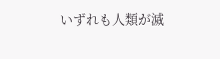いずれも人類が滅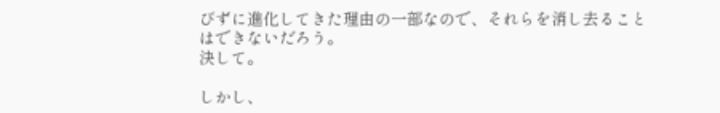びずに進化してきた理由の一部なので、それらを消し去ることはできないだろう。
決して。

しかし、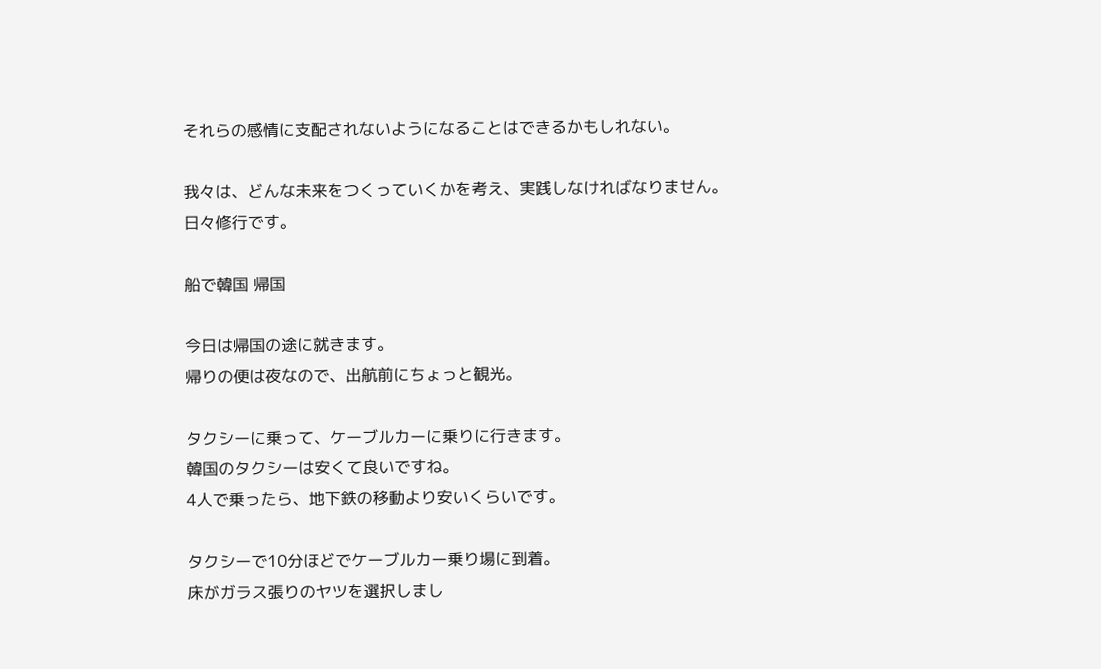それらの感情に支配されないようになることはできるかもしれない。

我々は、どんな未来をつくっていくかを考え、実践しなければなりません。
日々修行です。

船で韓国 帰国

今日は帰国の途に就きます。
帰りの便は夜なので、出航前にちょっと観光。

タクシーに乗って、ケーブルカーに乗りに行きます。
韓国のタクシーは安くて良いですね。
4人で乗ったら、地下鉄の移動より安いくらいです。

タクシーで10分ほどでケーブルカー乗り場に到着。
床がガラス張りのヤツを選択しまし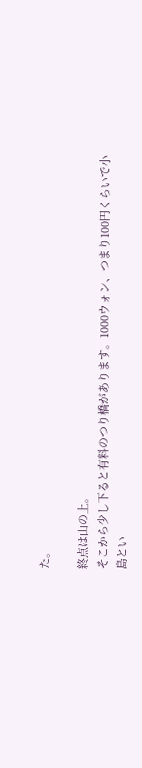た。

終点は山の上。
そこから少し下ると有料のつり橋があります。1000ウォン、つまり100円くらいで小島とい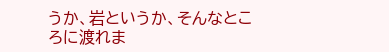うか、岩というか、そんなところに渡れま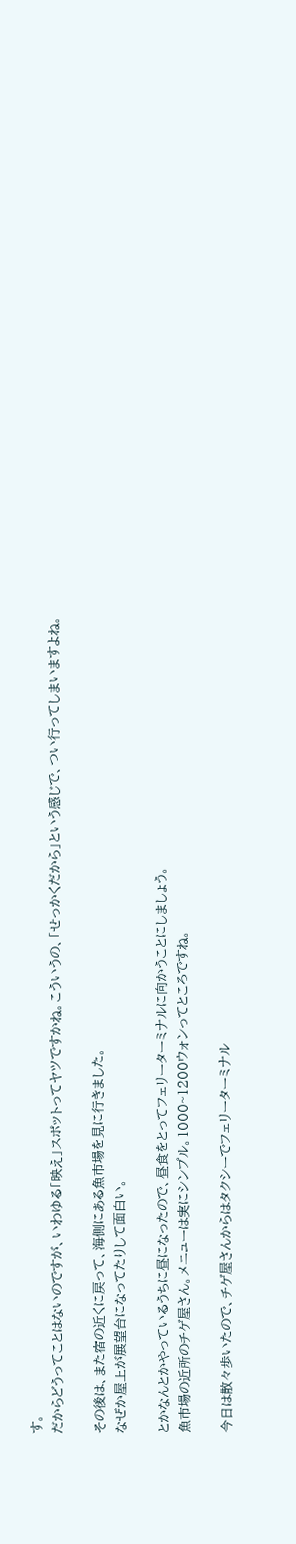す。
だからどうってことはないのですが、いわゆる「映え」スポットってヤツですかね。こういうの、「せっかくだから」という感じで、つい行ってしまいますよね。

その後は、また宿の近くに戻って、海側にある魚市場を見に行きました。
なぜか屋上が展望台になってたりして面白い。

とかなんとかやっているうちに昼になったので、昼食をとってフェリーターミナルに向かうことにしましょう。
魚市場の近所のチゲ屋さん。メニューは実にシンプル。1000~1200ウォンってところですね。

今日は散々歩いたので、チゲ屋さんからはタクシーでフェリーターミナル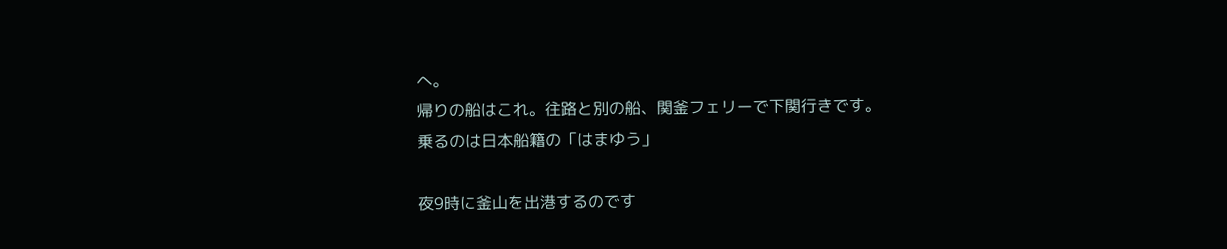へ。
帰りの船はこれ。往路と別の船、関釜フェリーで下関行きです。
乗るのは日本船籍の「はまゆう」

夜9時に釜山を出港するのです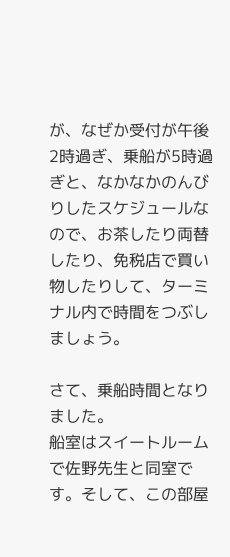が、なぜか受付が午後2時過ぎ、乗船が5時過ぎと、なかなかのんびりしたスケジュールなので、お茶したり両替したり、免税店で買い物したりして、ターミナル内で時間をつぶしましょう。

さて、乗船時間となりました。
船室はスイートルームで佐野先生と同室です。そして、この部屋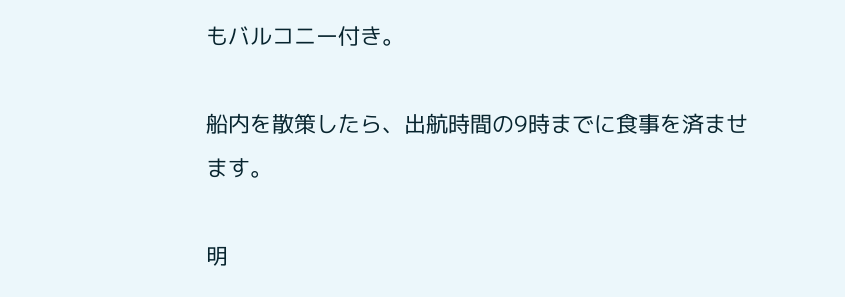もバルコニー付き。

船内を散策したら、出航時間の9時までに食事を済ませます。

明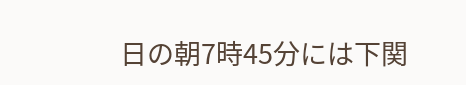日の朝7時45分には下関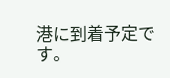港に到着予定です。